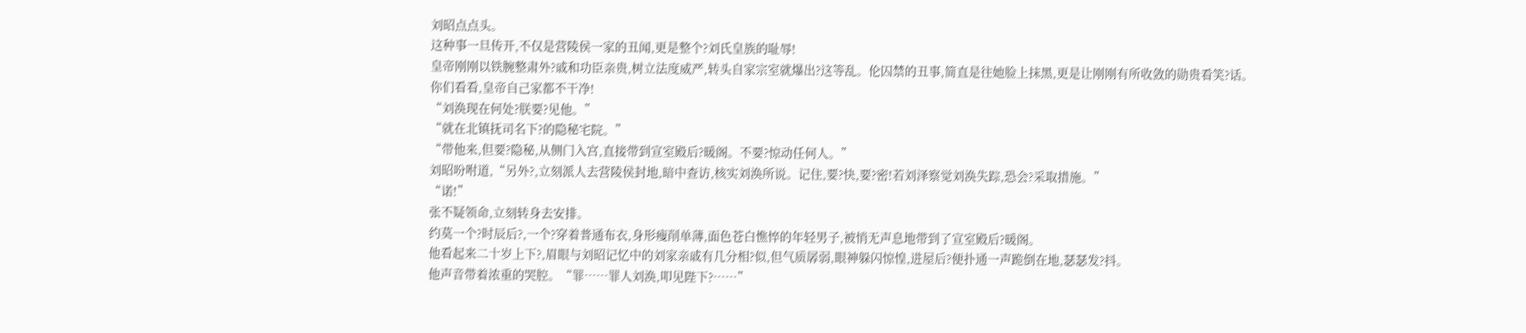刘昭点点头。
这种事一旦传开,不仅是营陵侯一家的丑闻,更是整个?刘氏皇族的耻辱!
皇帝刚刚以铁腕整肃外?戚和功臣亲贵,树立法度威严,转头自家宗室就爆出?这等乱。伦囚禁的丑事,简直是往她脸上抹黑,更是让刚刚有所收敛的勋贵看笑?话。
你们看看,皇帝自己家都不干净!
“刘涣现在何处?朕要?见他。”
“就在北镇抚司名下?的隐秘宅院。”
“带他来,但要?隐秘,从侧门入宫,直接带到宣室殿后?暖阁。不要?惊动任何人。”
刘昭吩咐道,“另外?,立刻派人去营陵侯封地,暗中查访,核实刘涣所说。记住,要?快,要?密!若刘泽察觉刘涣失踪,恐会?采取措施。”
“诺!”
张不疑领命,立刻转身去安排。
约莫一个?时辰后?,一个?穿着普通布衣,身形瘦削单薄,面色苍白憔悴的年轻男子,被悄无声息地带到了宣室殿后?暖阁。
他看起来二十岁上下?,眉眼与刘昭记忆中的刘家亲戚有几分相?似,但气质孱弱,眼神躲闪惊惶,进屋后?便扑通一声跪倒在地,瑟瑟发?抖。
他声音带着浓重的哭腔。“罪……罪人刘涣,叩见陛下?……”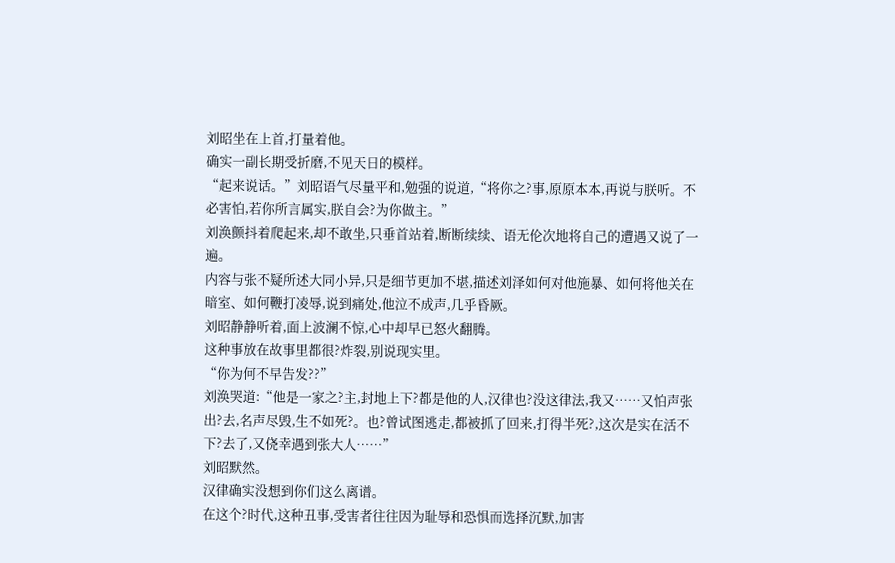刘昭坐在上首,打量着他。
确实一副长期受折磨,不见天日的模样。
“起来说话。”刘昭语气尽量平和,勉强的说道,“将你之?事,原原本本,再说与朕听。不必害怕,若你所言属实,朕自会?为你做主。”
刘涣颤抖着爬起来,却不敢坐,只垂首站着,断断续续、语无伦次地将自己的遭遇又说了一遍。
内容与张不疑所述大同小异,只是细节更加不堪,描述刘泽如何对他施暴、如何将他关在暗室、如何鞭打凌辱,说到痛处,他泣不成声,几乎昏厥。
刘昭静静听着,面上波澜不惊,心中却早已怒火翻腾。
这种事放在故事里都很?炸裂,别说现实里。
“你为何不早告发??”
刘涣哭道:“他是一家之?主,封地上下?都是他的人,汉律也?没这律法,我又……又怕声张出?去,名声尽毁,生不如死?。也?曾试图逃走,都被抓了回来,打得半死?,这次是实在活不下?去了,又侥幸遇到张大人……”
刘昭默然。
汉律确实没想到你们这么离谱。
在这个?时代,这种丑事,受害者往往因为耻辱和恐惧而选择沉默,加害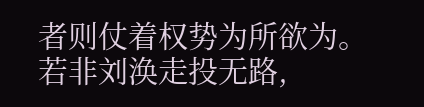者则仗着权势为所欲为。
若非刘涣走投无路,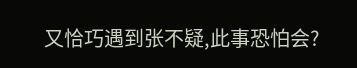又恰巧遇到张不疑,此事恐怕会?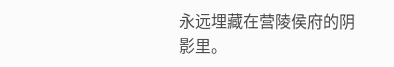永远埋藏在营陵侯府的阴影里。